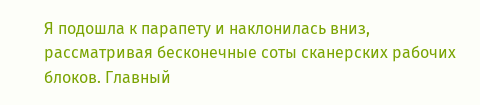Я подошла к парапету и наклонилась вниз, рассматривая бесконечные соты сканерских рабочих блоков. Главный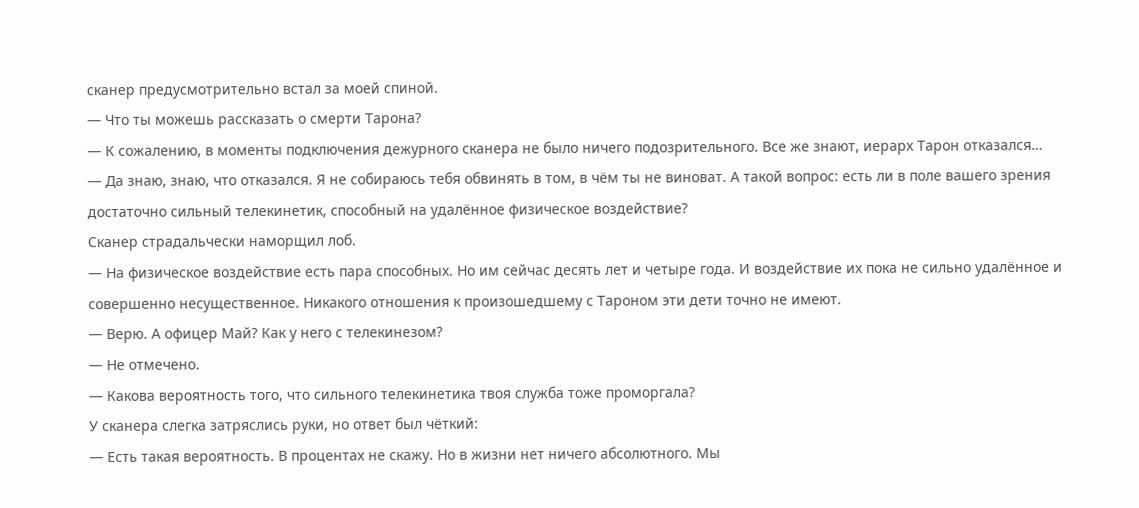сканер предусмотрительно встал за моей спиной.
— Что ты можешь рассказать о смерти Тарона?
— К сожалению, в моменты подключения дежурного сканера не было ничего подозрительного. Все же знают, иерарх Тарон отказался…
— Да знаю, знаю, что отказался. Я не собираюсь тебя обвинять в том, в чём ты не виноват. А такой вопрос: есть ли в поле вашего зрения достаточно сильный телекинетик, способный на удалённое физическое воздействие?
Сканер страдальчески наморщил лоб.
— На физическое воздействие есть пара способных. Но им сейчас десять лет и четыре года. И воздействие их пока не сильно удалённое и совершенно несущественное. Никакого отношения к произошедшему с Тароном эти дети точно не имеют.
— Верю. А офицер Май? Как у него с телекинезом?
— Не отмечено.
— Какова вероятность того, что сильного телекинетика твоя служба тоже проморгала?
У сканера слегка затряслись руки, но ответ был чёткий:
— Есть такая вероятность. В процентах не скажу. Но в жизни нет ничего абсолютного. Мы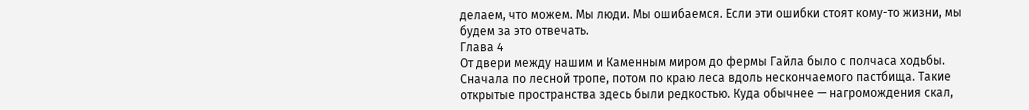делаем, что можем. Мы люди. Мы ошибаемся. Если эти ошибки стоят кому-то жизни, мы будем за это отвечать.
Глава 4
От двери между нашим и Каменным миром до фермы Гайла было с полчаса ходьбы. Сначала по лесной тропе, потом по краю леса вдоль нескончаемого пастбища. Такие открытые пространства здесь были редкостью. Куда обычнее — нагромождения скал,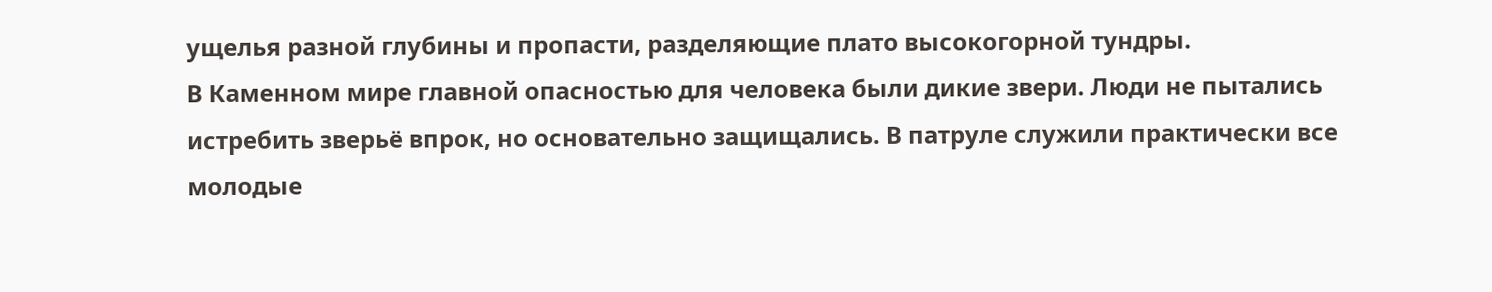ущелья разной глубины и пропасти, разделяющие плато высокогорной тундры.
В Каменном мире главной опасностью для человека были дикие звери. Люди не пытались истребить зверьё впрок, но основательно защищались. В патруле служили практически все молодые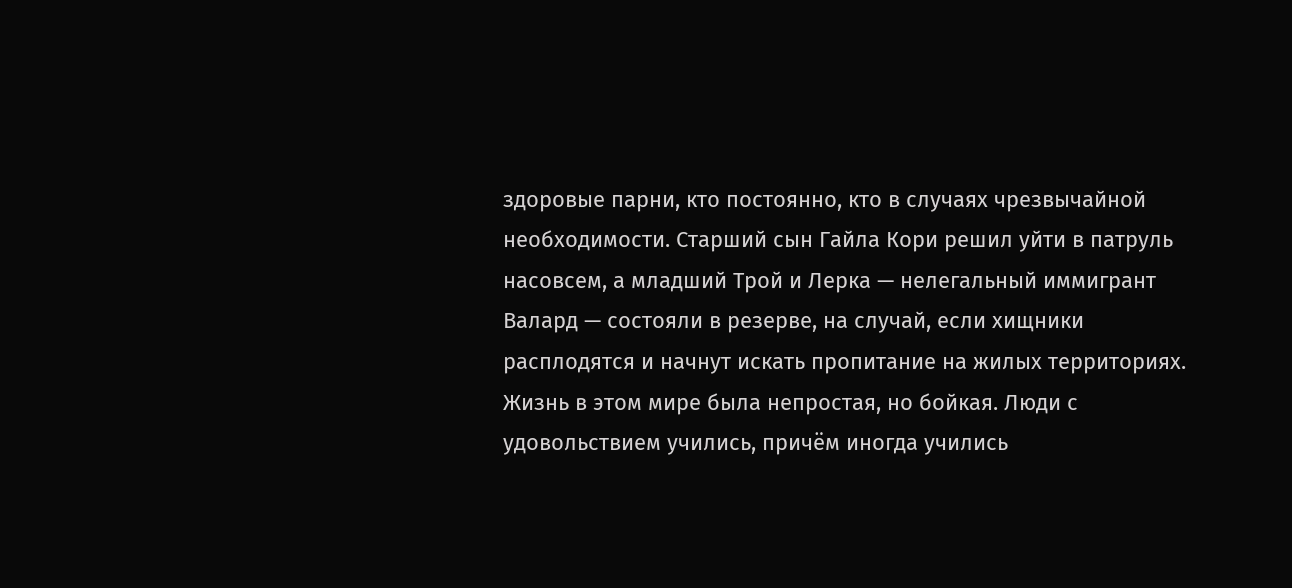здоровые парни, кто постоянно, кто в случаях чрезвычайной необходимости. Старший сын Гайла Кори решил уйти в патруль насовсем, а младший Трой и Лерка — нелегальный иммигрант Валард — состояли в резерве, на случай, если хищники расплодятся и начнут искать пропитание на жилых территориях.
Жизнь в этом мире была непростая, но бойкая. Люди с удовольствием учились, причём иногда учились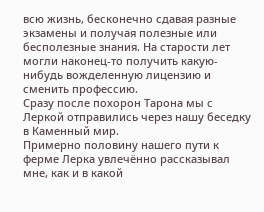всю жизнь, бесконечно сдавая разные экзамены и получая полезные или бесполезные знания. На старости лет могли наконец-то получить какую-нибудь вожделенную лицензию и сменить профессию.
Сразу после похорон Тарона мы с Леркой отправились через нашу беседку в Каменный мир.
Примерно половину нашего пути к ферме Лерка увлечённо рассказывал мне, как и в какой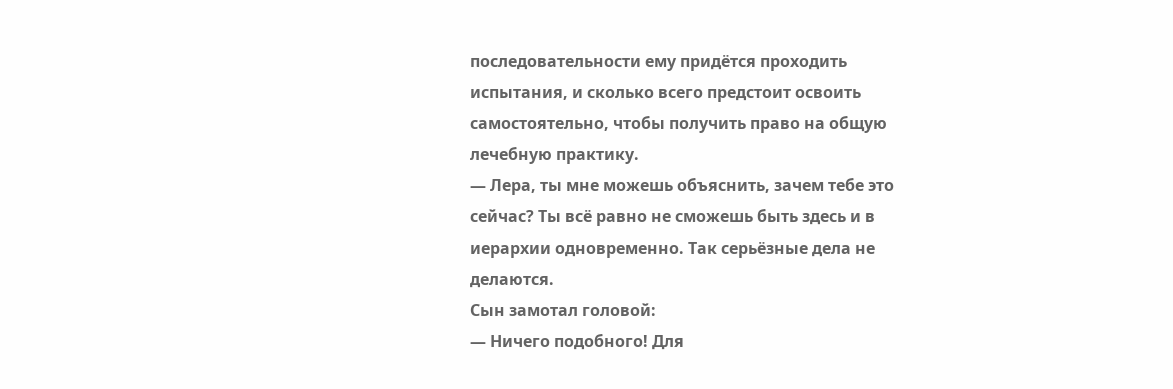последовательности ему придётся проходить испытания, и сколько всего предстоит освоить самостоятельно, чтобы получить право на общую лечебную практику.
— Лера, ты мне можешь объяснить, зачем тебе это сейчас? Ты всё равно не сможешь быть здесь и в иерархии одновременно. Так серьёзные дела не делаются.
Сын замотал головой:
— Ничего подобного! Для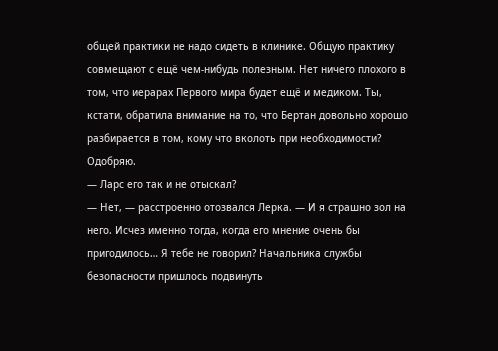общей практики не надо сидеть в клинике. Общую практику совмещают с ещё чем-нибудь полезным. Нет ничего плохого в том, что иерарах Первого мира будет ещё и медиком. Ты, кстати, обратила внимание на то, что Бертан довольно хорошо разбирается в том, кому что вколоть при необходимости? Одобряю.
— Ларс его так и не отыскал?
— Нет, — расстроенно отозвался Лерка. — И я страшно зол на него. Исчез именно тогда, когда его мнение очень бы пригодилось… Я тебе не говорил? Начальника службы безопасности пришлось подвинуть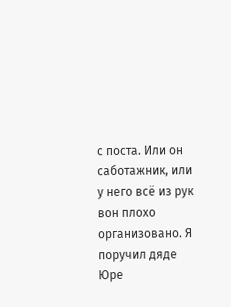с поста. Или он саботажник, или у него всё из рук вон плохо организовано. Я поручил дяде Юре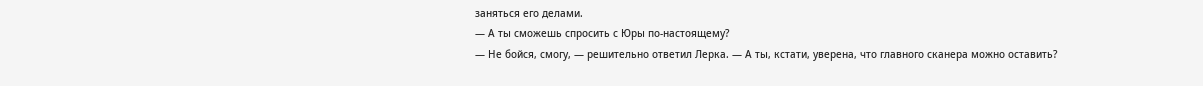заняться его делами.
— А ты сможешь спросить с Юры по-настоящему?
— Не бойся, смогу, — решительно ответил Лерка. — А ты, кстати, уверена, что главного сканера можно оставить?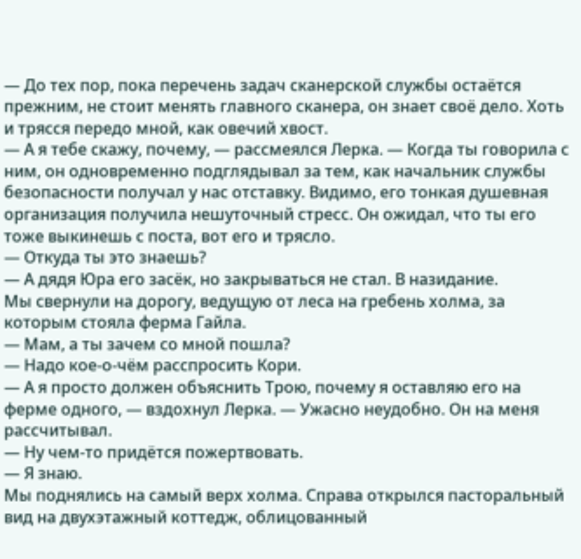— До тех пор, пока перечень задач сканерской службы остаётся прежним, не стоит менять главного сканера, он знает своё дело. Хоть и трясся передо мной, как овечий хвост.
— А я тебе скажу, почему, — рассмеялся Лерка. — Когда ты говорила с ним, он одновременно подглядывал за тем, как начальник службы безопасности получал у нас отставку. Видимо, его тонкая душевная организация получила нешуточный стресс. Он ожидал, что ты его тоже выкинешь с поста, вот его и трясло.
— Откуда ты это знаешь?
— А дядя Юра его засёк, но закрываться не стал. В назидание.
Мы свернули на дорогу, ведущую от леса на гребень холма, за которым стояла ферма Гайла.
— Мам, а ты зачем со мной пошла?
— Надо кое-о-чём расспросить Кори.
— А я просто должен объяснить Трою, почему я оставляю его на ферме одного, — вздохнул Лерка. — Ужасно неудобно. Он на меня рассчитывал.
— Ну чем-то придётся пожертвовать.
— Я знаю.
Мы поднялись на самый верх холма. Справа открылся пасторальный вид на двухэтажный коттедж, облицованный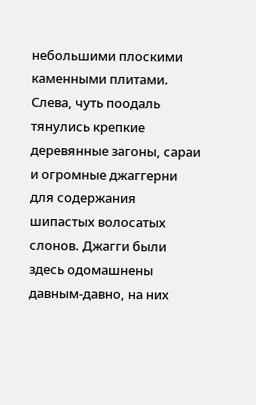небольшими плоскими каменными плитами. Слева, чуть поодаль тянулись крепкие деревянные загоны, сараи и огромные джаггерни для содержания шипастых волосатых слонов. Джагги были здесь одомашнены давным-давно, на них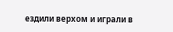ездили верхом и играли в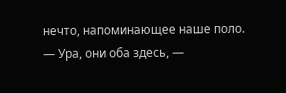нечто, напоминающее наше поло.
— Ура, они оба здесь, —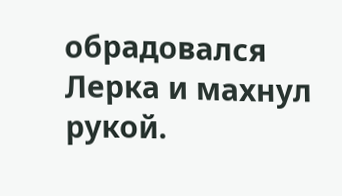обрадовался Лерка и махнул рукой.